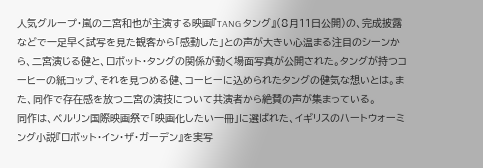人気グループ・嵐の二宮和也が主演する映画『TANG タング』(8月11日公開)の、完成披露などで一足早く試写を見た観客から「感動した」との声が大きい心温まる注目のシーンから、二宮演じる健と、ロボット・タングの関係が動く場面写真が公開された。タングが持つコーヒーの紙コップ、それを見つめる健、コーヒーに込められたタングの健気な想いとは。また、同作で存在感を放つ二宮の演技について共演者から絶賛の声が集まっている。
同作は、ベルリン国際映画祭で「映画化したい一冊」に選ばれた、イギリスのハートウォーミング小説『ロボット・イン・ザ・ガーデン』を実写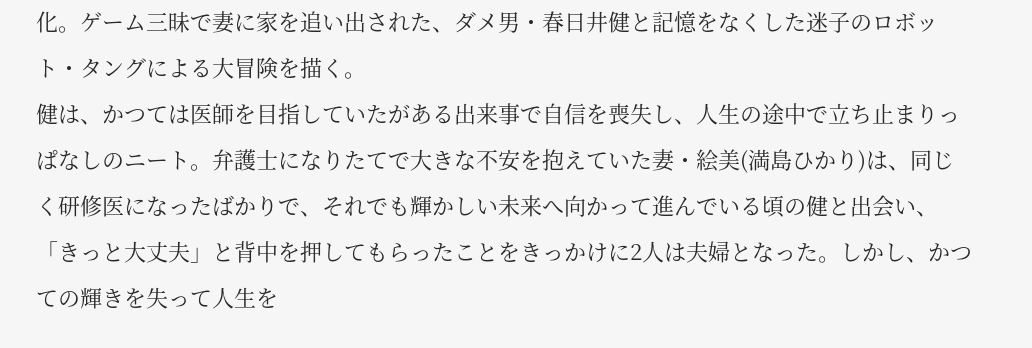化。ゲーム三昧で妻に家を追い出された、ダメ男・春日井健と記憶をなくした迷子のロボット・タングによる大冒険を描く。
健は、かつては医師を目指していたがある出来事で自信を喪失し、人生の途中で立ち止まりっぱなしのニート。弁護士になりたてで大きな不安を抱えていた妻・絵美(満島ひかり)は、同じく研修医になったばかりで、それでも輝かしい未来へ向かって進んでいる頃の健と出会い、「きっと大丈夫」と背中を押してもらったことをきっかけに2人は夫婦となった。しかし、かつての輝きを失って人生を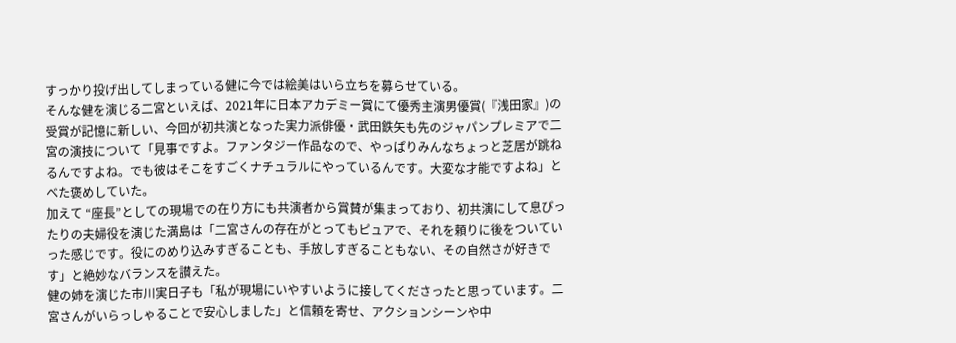すっかり投げ出してしまっている健に今では絵美はいら立ちを募らせている。
そんな健を演じる二宮といえば、2021年に日本アカデミー賞にて優秀主演男優賞(『浅田家』)の受賞が記憶に新しい、今回が初共演となった実力派俳優・武田鉄矢も先のジャパンプレミアで二宮の演技について「見事ですよ。ファンタジー作品なので、やっぱりみんなちょっと芝居が跳ねるんですよね。でも彼はそこをすごくナチュラルにやっているんです。大変な才能ですよね」とべた褒めしていた。
加えて “座長”としての現場での在り方にも共演者から賞賛が集まっており、初共演にして息ぴったりの夫婦役を演じた満島は「二宮さんの存在がとってもピュアで、それを頼りに後をついていった感じです。役にのめり込みすぎることも、手放しすぎることもない、その自然さが好きです」と絶妙なバランスを讃えた。
健の姉を演じた市川実日子も「私が現場にいやすいように接してくださったと思っています。二宮さんがいらっしゃることで安心しました」と信頼を寄せ、アクションシーンや中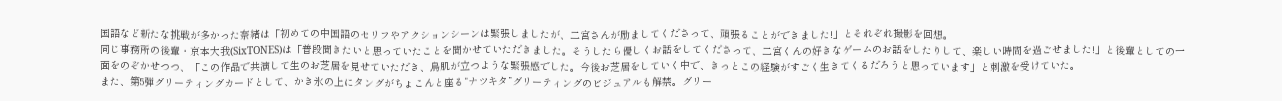国語など新たな挑戦が多かった奈緒は「初めての中国語のセリフやアクションシーンは緊張しましたが、二宮さんが励ましてくださって、頑張ることができました!」とそれぞれ撮影を回想。
同じ事務所の後輩・京本大我(SixTONES)は「普段聞きたいと思っていたことを聞かせていただきました。そうしたら優しくお話をしてくださって、二宮くんの好きなゲームのお話をしたりして、楽しい時間を過ごせました!」と後輩としての一面をのぞかせつつ、「この作品で共演して生のお芝居を見せていただき、鳥肌が立つような緊張感でした。今後お芝居をしていく中で、きっとこの経験がすごく生きてくるだろうと思っています」と刺激を受けていた。
また、第5弾グリーティングカードとして、かき氷の上にタングがちょこんと座る“ナツキタ”グリーティングのビジュアルも解禁。グリー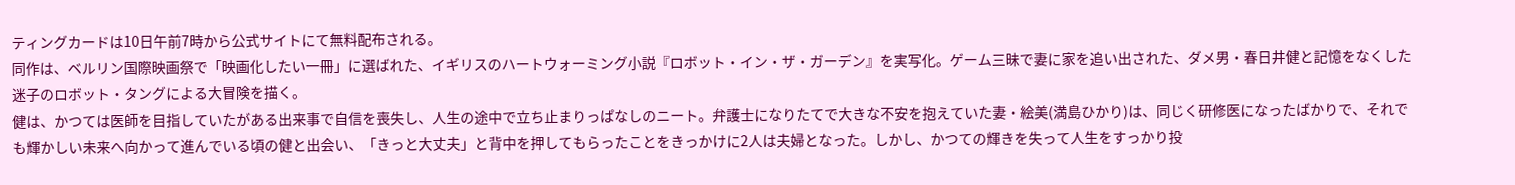ティングカードは10日午前7時から公式サイトにて無料配布される。
同作は、ベルリン国際映画祭で「映画化したい一冊」に選ばれた、イギリスのハートウォーミング小説『ロボット・イン・ザ・ガーデン』を実写化。ゲーム三昧で妻に家を追い出された、ダメ男・春日井健と記憶をなくした迷子のロボット・タングによる大冒険を描く。
健は、かつては医師を目指していたがある出来事で自信を喪失し、人生の途中で立ち止まりっぱなしのニート。弁護士になりたてで大きな不安を抱えていた妻・絵美(満島ひかり)は、同じく研修医になったばかりで、それでも輝かしい未来へ向かって進んでいる頃の健と出会い、「きっと大丈夫」と背中を押してもらったことをきっかけに2人は夫婦となった。しかし、かつての輝きを失って人生をすっかり投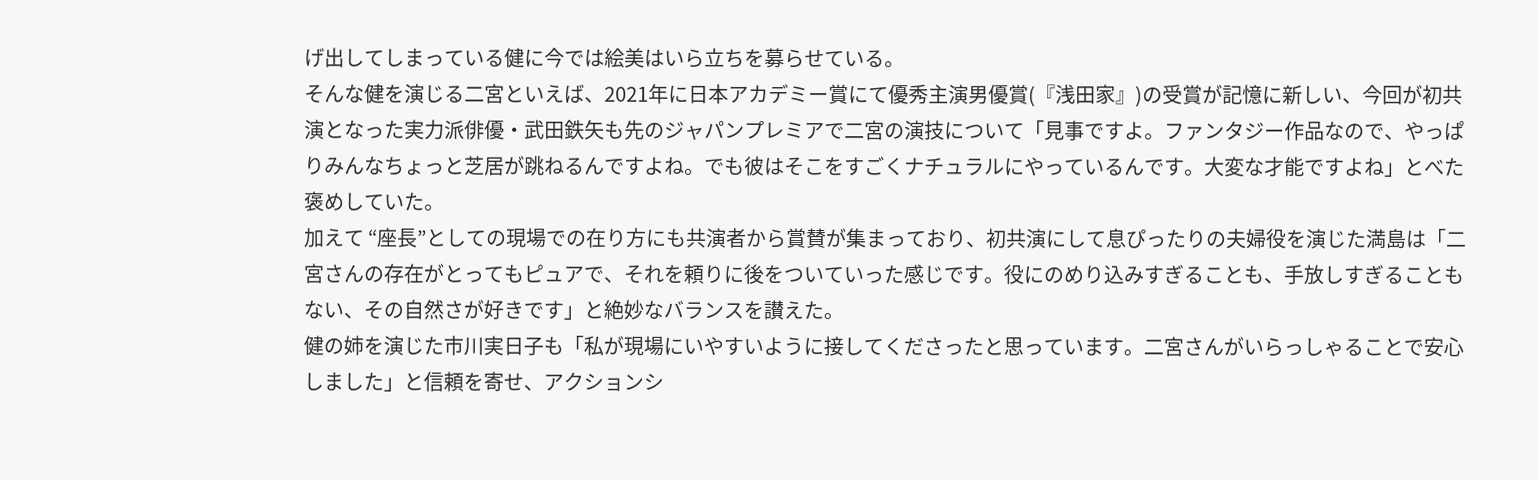げ出してしまっている健に今では絵美はいら立ちを募らせている。
そんな健を演じる二宮といえば、2021年に日本アカデミー賞にて優秀主演男優賞(『浅田家』)の受賞が記憶に新しい、今回が初共演となった実力派俳優・武田鉄矢も先のジャパンプレミアで二宮の演技について「見事ですよ。ファンタジー作品なので、やっぱりみんなちょっと芝居が跳ねるんですよね。でも彼はそこをすごくナチュラルにやっているんです。大変な才能ですよね」とべた褒めしていた。
加えて “座長”としての現場での在り方にも共演者から賞賛が集まっており、初共演にして息ぴったりの夫婦役を演じた満島は「二宮さんの存在がとってもピュアで、それを頼りに後をついていった感じです。役にのめり込みすぎることも、手放しすぎることもない、その自然さが好きです」と絶妙なバランスを讃えた。
健の姉を演じた市川実日子も「私が現場にいやすいように接してくださったと思っています。二宮さんがいらっしゃることで安心しました」と信頼を寄せ、アクションシ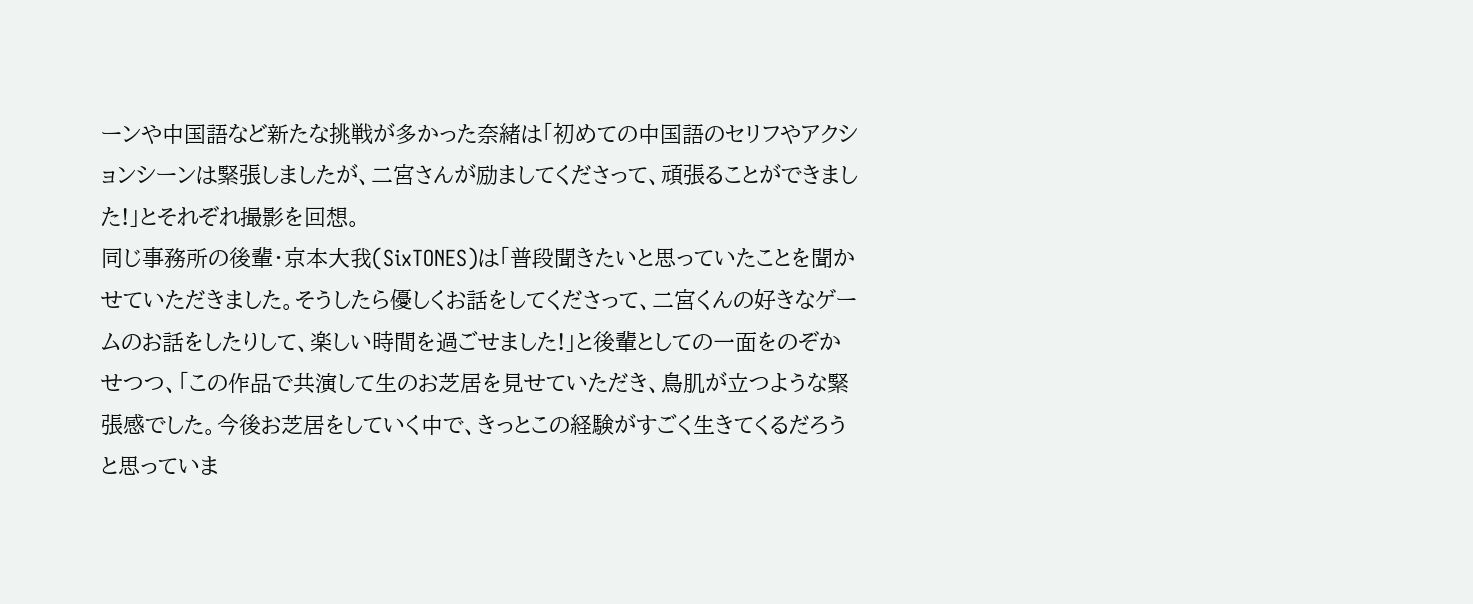ーンや中国語など新たな挑戦が多かった奈緒は「初めての中国語のセリフやアクションシーンは緊張しましたが、二宮さんが励ましてくださって、頑張ることができました!」とそれぞれ撮影を回想。
同じ事務所の後輩・京本大我(SixTONES)は「普段聞きたいと思っていたことを聞かせていただきました。そうしたら優しくお話をしてくださって、二宮くんの好きなゲームのお話をしたりして、楽しい時間を過ごせました!」と後輩としての一面をのぞかせつつ、「この作品で共演して生のお芝居を見せていただき、鳥肌が立つような緊張感でした。今後お芝居をしていく中で、きっとこの経験がすごく生きてくるだろうと思っていま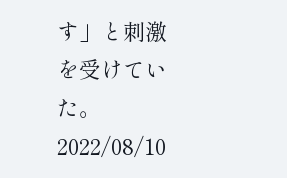す」と刺激を受けていた。
2022/08/10